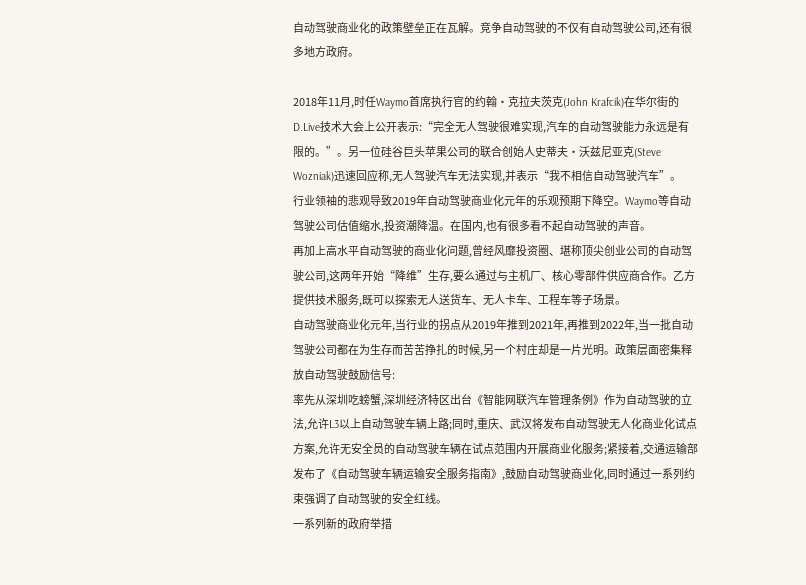自动驾驶商业化的政策壁垒正在瓦解。竞争自动驾驶的不仅有自动驾驶公司,还有很多地方政府。

2018年11月,时任Waymo首席执行官的约翰·克拉夫茨克(John Krafcik)在华尔街的D.Live技术大会上公开表示:“完全无人驾驶很难实现,汽车的自动驾驶能力永远是有限的。”。另一位硅谷巨头苹果公司的联合创始人史蒂夫·沃兹尼亚克(Steve Wozniak)迅速回应称,无人驾驶汽车无法实现,并表示“我不相信自动驾驶汽车”。
行业领袖的悲观导致2019年自动驾驶商业化元年的乐观预期下降空。Waymo等自动驾驶公司估值缩水,投资潮降温。在国内,也有很多看不起自动驾驶的声音。
再加上高水平自动驾驶的商业化问题,曾经风靡投资圈、堪称顶尖创业公司的自动驾驶公司,这两年开始“降维”生存,要么通过与主机厂、核心零部件供应商合作。乙方提供技术服务,既可以探索无人送货车、无人卡车、工程车等子场景。
自动驾驶商业化元年,当行业的拐点从2019年推到2021年,再推到2022年,当一批自动驾驶公司都在为生存而苦苦挣扎的时候,另一个村庄却是一片光明。政策层面密集释放自动驾驶鼓励信号:
率先从深圳吃螃蟹,深圳经济特区出台《智能网联汽车管理条例》作为自动驾驶的立法,允许L3以上自动驾驶车辆上路;同时,重庆、武汉将发布自动驾驶无人化商业化试点方案,允许无安全员的自动驾驶车辆在试点范围内开展商业化服务;紧接着,交通运输部发布了《自动驾驶车辆运输安全服务指南》,鼓励自动驾驶商业化,同时通过一系列约束强调了自动驾驶的安全红线。
一系列新的政府举措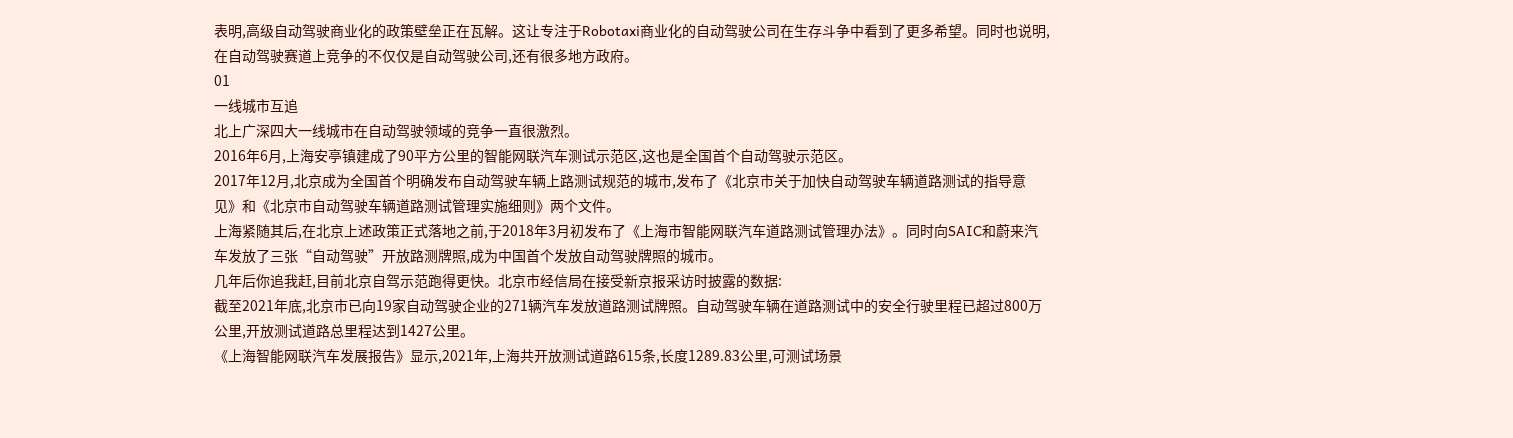表明,高级自动驾驶商业化的政策壁垒正在瓦解。这让专注于Robotaxi商业化的自动驾驶公司在生存斗争中看到了更多希望。同时也说明,在自动驾驶赛道上竞争的不仅仅是自动驾驶公司,还有很多地方政府。
01
一线城市互追
北上广深四大一线城市在自动驾驶领域的竞争一直很激烈。
2016年6月,上海安亭镇建成了90平方公里的智能网联汽车测试示范区,这也是全国首个自动驾驶示范区。
2017年12月,北京成为全国首个明确发布自动驾驶车辆上路测试规范的城市,发布了《北京市关于加快自动驾驶车辆道路测试的指导意见》和《北京市自动驾驶车辆道路测试管理实施细则》两个文件。
上海紧随其后,在北京上述政策正式落地之前,于2018年3月初发布了《上海市智能网联汽车道路测试管理办法》。同时向SAIC和蔚来汽车发放了三张“自动驾驶”开放路测牌照,成为中国首个发放自动驾驶牌照的城市。
几年后你追我赶,目前北京自驾示范跑得更快。北京市经信局在接受新京报采访时披露的数据:
截至2021年底,北京市已向19家自动驾驶企业的271辆汽车发放道路测试牌照。自动驾驶车辆在道路测试中的安全行驶里程已超过800万公里,开放测试道路总里程达到1427公里。
《上海智能网联汽车发展报告》显示,2021年,上海共开放测试道路615条,长度1289.83公里,可测试场景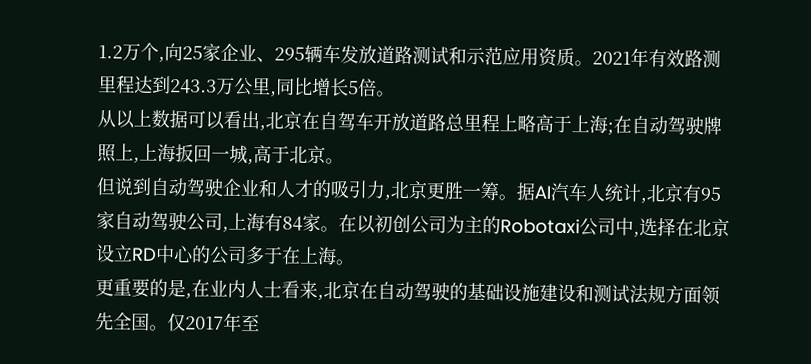1.2万个,向25家企业、295辆车发放道路测试和示范应用资质。2021年有效路测里程达到243.3万公里,同比增长5倍。
从以上数据可以看出,北京在自驾车开放道路总里程上略高于上海;在自动驾驶牌照上,上海扳回一城,高于北京。
但说到自动驾驶企业和人才的吸引力,北京更胜一筹。据AI汽车人统计,北京有95家自动驾驶公司,上海有84家。在以初创公司为主的Robotaxi公司中,选择在北京设立RD中心的公司多于在上海。
更重要的是,在业内人士看来,北京在自动驾驶的基础设施建设和测试法规方面领先全国。仅2017年至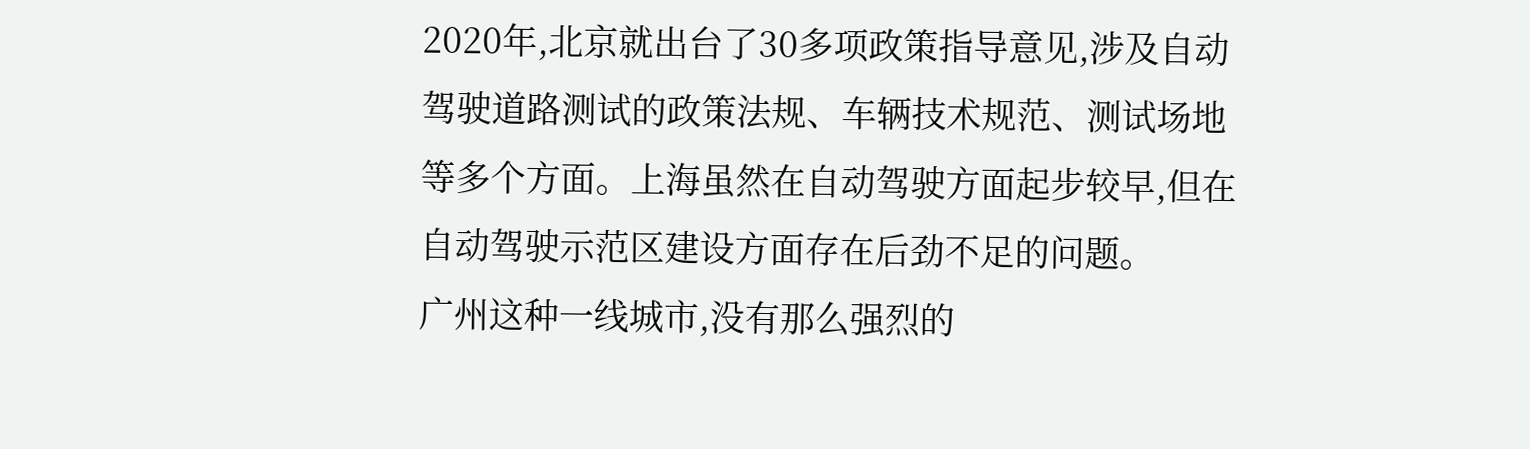2020年,北京就出台了30多项政策指导意见,涉及自动驾驶道路测试的政策法规、车辆技术规范、测试场地等多个方面。上海虽然在自动驾驶方面起步较早,但在自动驾驶示范区建设方面存在后劲不足的问题。
广州这种一线城市,没有那么强烈的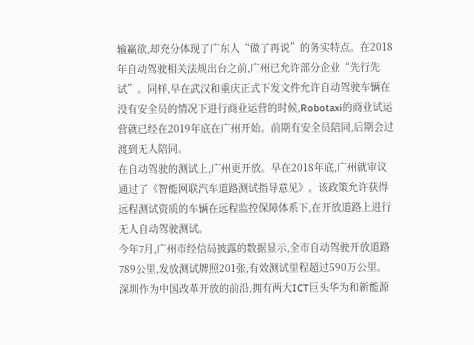输赢欲,却充分体现了广东人“做了再说”的务实特点。在2018年自动驾驶相关法规出台之前,广州已允许部分企业“先行先试”。同样,早在武汉和重庆正式下发文件允许自动驾驶车辆在没有安全员的情况下进行商业运营的时候,Robotaxi的商业试运营就已经在2019年底在广州开始。前期有安全员陪同,后期会过渡到无人陪同。
在自动驾驶的测试上,广州更开放。早在2018年底,广州就审议通过了《智能网联汽车道路测试指导意见》。该政策允许获得远程测试资质的车辆在远程监控保障体系下,在开放道路上进行无人自动驾驶测试。
今年7月,广州市经信局披露的数据显示,全市自动驾驶开放道路789公里,发放测试牌照201张,有效测试里程超过590万公里。
深圳作为中国改革开放的前沿,拥有两大ICT巨头华为和新能源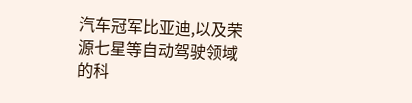汽车冠军比亚迪,以及荣源七星等自动驾驶领域的科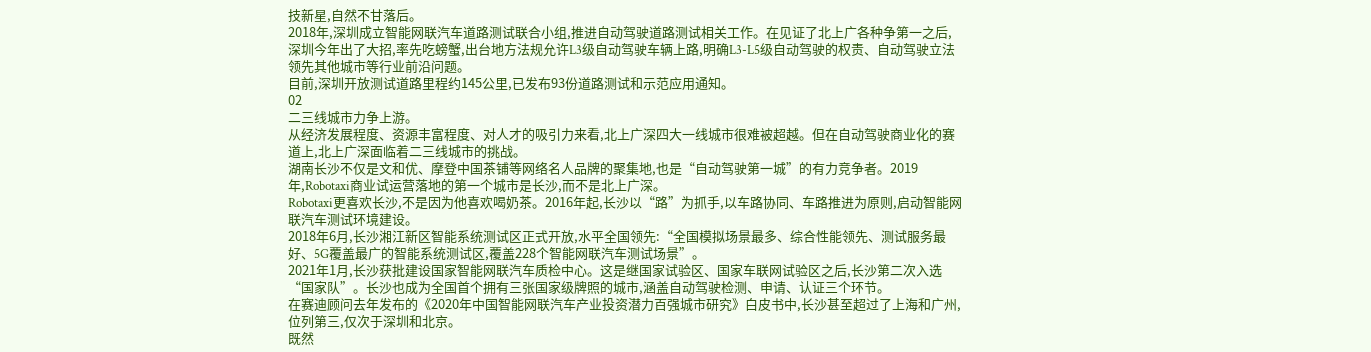技新星,自然不甘落后。
2018年,深圳成立智能网联汽车道路测试联合小组,推进自动驾驶道路测试相关工作。在见证了北上广各种争第一之后,深圳今年出了大招,率先吃螃蟹,出台地方法规允许L3级自动驾驶车辆上路,明确L3-L5级自动驾驶的权责、自动驾驶立法领先其他城市等行业前沿问题。
目前,深圳开放测试道路里程约145公里,已发布93份道路测试和示范应用通知。
02
二三线城市力争上游。
从经济发展程度、资源丰富程度、对人才的吸引力来看,北上广深四大一线城市很难被超越。但在自动驾驶商业化的赛道上,北上广深面临着二三线城市的挑战。
湖南长沙不仅是文和优、摩登中国茶铺等网络名人品牌的聚集地,也是“自动驾驶第一城”的有力竞争者。2019年,Robotaxi商业试运营落地的第一个城市是长沙,而不是北上广深。
Robotaxi更喜欢长沙,不是因为他喜欢喝奶茶。2016年起,长沙以“路”为抓手,以车路协同、车路推进为原则,启动智能网联汽车测试环境建设。
2018年6月,长沙湘江新区智能系统测试区正式开放,水平全国领先:“全国模拟场景最多、综合性能领先、测试服务最好、5G覆盖最广的智能系统测试区,覆盖228个智能网联汽车测试场景”。
2021年1月,长沙获批建设国家智能网联汽车质检中心。这是继国家试验区、国家车联网试验区之后,长沙第二次入选“国家队”。长沙也成为全国首个拥有三张国家级牌照的城市,涵盖自动驾驶检测、申请、认证三个环节。
在赛迪顾问去年发布的《2020年中国智能网联汽车产业投资潜力百强城市研究》白皮书中,长沙甚至超过了上海和广州,位列第三,仅次于深圳和北京。
既然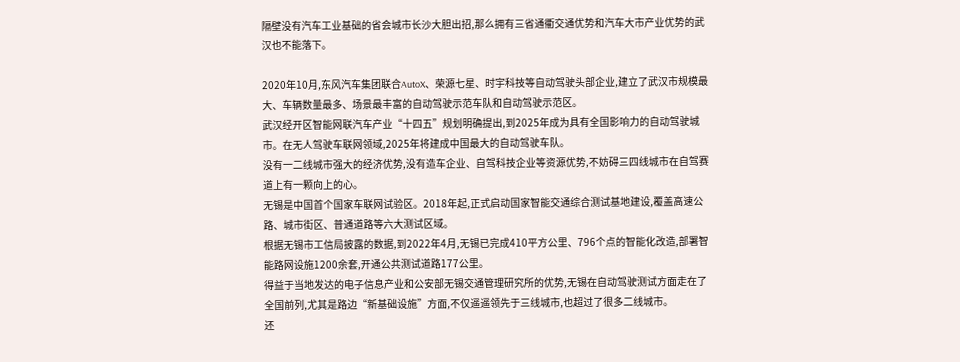隔壁没有汽车工业基础的省会城市长沙大胆出招,那么拥有三省通衢交通优势和汽车大市产业优势的武汉也不能落下。

2020年10月,东风汽车集团联合AutoX、荣源七星、时宇科技等自动驾驶头部企业,建立了武汉市规模最大、车辆数量最多、场景最丰富的自动驾驶示范车队和自动驾驶示范区。
武汉经开区智能网联汽车产业“十四五”规划明确提出,到2025年成为具有全国影响力的自动驾驶城市。在无人驾驶车联网领域,2025年将建成中国最大的自动驾驶车队。
没有一二线城市强大的经济优势,没有造车企业、自驾科技企业等资源优势,不妨碍三四线城市在自驾赛道上有一颗向上的心。
无锡是中国首个国家车联网试验区。2018年起,正式启动国家智能交通综合测试基地建设,覆盖高速公路、城市街区、普通道路等六大测试区域。
根据无锡市工信局披露的数据,到2022年4月,无锡已完成410平方公里、796个点的智能化改造,部署智能路网设施1200余套,开通公共测试道路177公里。
得益于当地发达的电子信息产业和公安部无锡交通管理研究所的优势,无锡在自动驾驶测试方面走在了全国前列,尤其是路边“新基础设施”方面,不仅遥遥领先于三线城市,也超过了很多二线城市。
还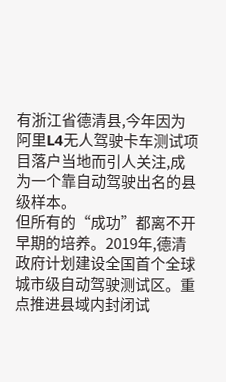有浙江省德清县,今年因为阿里L4无人驾驶卡车测试项目落户当地而引人关注,成为一个靠自动驾驶出名的县级样本。
但所有的“成功”都离不开早期的培养。2019年,德清政府计划建设全国首个全球城市级自动驾驶测试区。重点推进县域内封闭试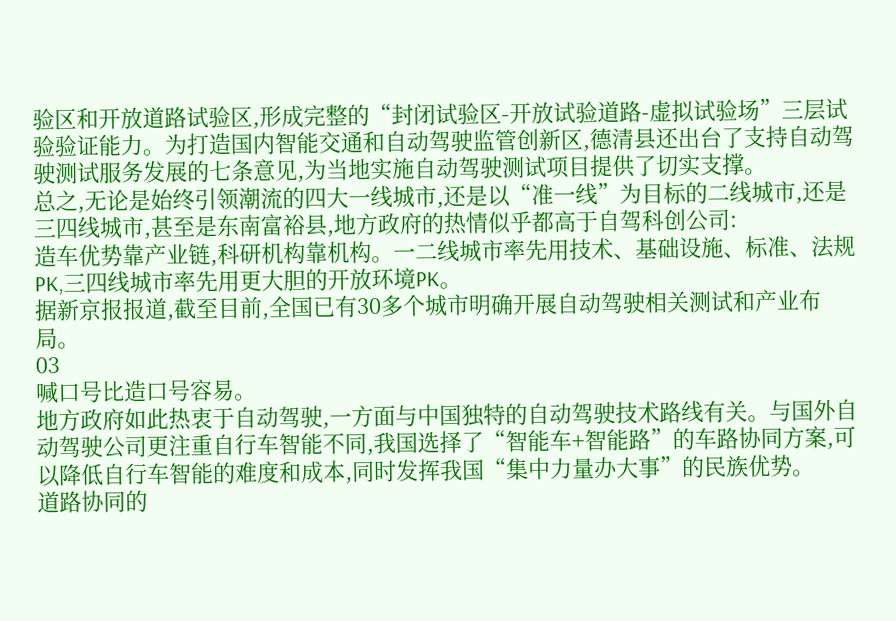验区和开放道路试验区,形成完整的“封闭试验区-开放试验道路-虚拟试验场”三层试验验证能力。为打造国内智能交通和自动驾驶监管创新区,德清县还出台了支持自动驾驶测试服务发展的七条意见,为当地实施自动驾驶测试项目提供了切实支撑。
总之,无论是始终引领潮流的四大一线城市,还是以“准一线”为目标的二线城市,还是三四线城市,甚至是东南富裕县,地方政府的热情似乎都高于自驾科创公司:
造车优势靠产业链,科研机构靠机构。一二线城市率先用技术、基础设施、标准、法规PK,三四线城市率先用更大胆的开放环境PK。
据新京报报道,截至目前,全国已有30多个城市明确开展自动驾驶相关测试和产业布局。
03
喊口号比造口号容易。
地方政府如此热衷于自动驾驶,一方面与中国独特的自动驾驶技术路线有关。与国外自动驾驶公司更注重自行车智能不同,我国选择了“智能车+智能路”的车路协同方案,可以降低自行车智能的难度和成本,同时发挥我国“集中力量办大事”的民族优势。
道路协同的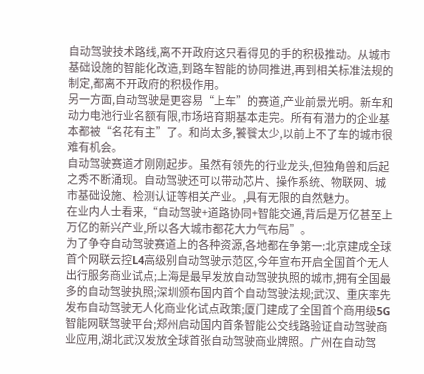自动驾驶技术路线,离不开政府这只看得见的手的积极推动。从城市基础设施的智能化改造,到路车智能的协同推进,再到相关标准法规的制定,都离不开政府的积极作用。
另一方面,自动驾驶是更容易“上车”的赛道,产业前景光明。新车和动力电池行业名额有限,市场培育期基本走完。所有有潜力的企业基本都被“名花有主”了。和尚太多,饕餮太少,以前上不了车的城市很难有机会。
自动驾驶赛道才刚刚起步。虽然有领先的行业龙头,但独角兽和后起之秀不断涌现。自动驾驶还可以带动芯片、操作系统、物联网、城市基础设施、检测认证等相关产业。,具有无限的自然魅力。
在业内人士看来,“自动驾驶+道路协同+智能交通,背后是万亿甚至上万亿的新兴产业,所以各大城市都花大力气布局”。
为了争夺自动驾驶赛道上的各种资源,各地都在争第一:北京建成全球首个网联云控L4高级别自动驾驶示范区,今年宣布开启全国首个无人出行服务商业试点;上海是最早发放自动驾驶执照的城市,拥有全国最多的自动驾驶执照;深圳颁布国内首个自动驾驶法规;武汉、重庆率先发布自动驾驶无人化商业化试点政策;厦门建成了全国首个商用级5G智能网联驾驶平台;郑州启动国内首条智能公交线路验证自动驾驶商业应用,湖北武汉发放全球首张自动驾驶商业牌照。广州在自动驾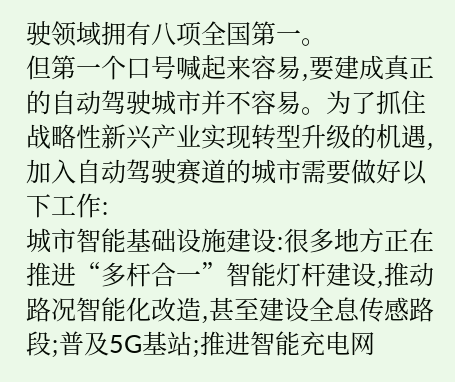驶领域拥有八项全国第一。
但第一个口号喊起来容易,要建成真正的自动驾驶城市并不容易。为了抓住战略性新兴产业实现转型升级的机遇,加入自动驾驶赛道的城市需要做好以下工作:
城市智能基础设施建设:很多地方正在推进“多杆合一”智能灯杆建设,推动路况智能化改造,甚至建设全息传感路段;普及5G基站;推进智能充电网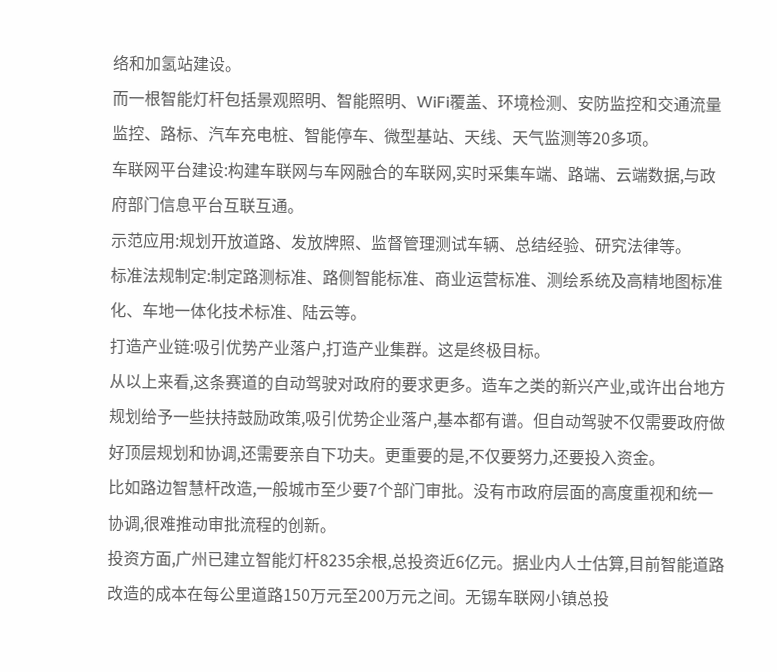络和加氢站建设。
而一根智能灯杆包括景观照明、智能照明、WiFi覆盖、环境检测、安防监控和交通流量监控、路标、汽车充电桩、智能停车、微型基站、天线、天气监测等20多项。
车联网平台建设:构建车联网与车网融合的车联网,实时采集车端、路端、云端数据,与政府部门信息平台互联互通。
示范应用:规划开放道路、发放牌照、监督管理测试车辆、总结经验、研究法律等。
标准法规制定:制定路测标准、路侧智能标准、商业运营标准、测绘系统及高精地图标准化、车地一体化技术标准、陆云等。
打造产业链:吸引优势产业落户,打造产业集群。这是终极目标。
从以上来看,这条赛道的自动驾驶对政府的要求更多。造车之类的新兴产业,或许出台地方规划给予一些扶持鼓励政策,吸引优势企业落户,基本都有谱。但自动驾驶不仅需要政府做好顶层规划和协调,还需要亲自下功夫。更重要的是,不仅要努力,还要投入资金。
比如路边智慧杆改造,一般城市至少要7个部门审批。没有市政府层面的高度重视和统一协调,很难推动审批流程的创新。
投资方面,广州已建立智能灯杆8235余根,总投资近6亿元。据业内人士估算,目前智能道路改造的成本在每公里道路150万元至200万元之间。无锡车联网小镇总投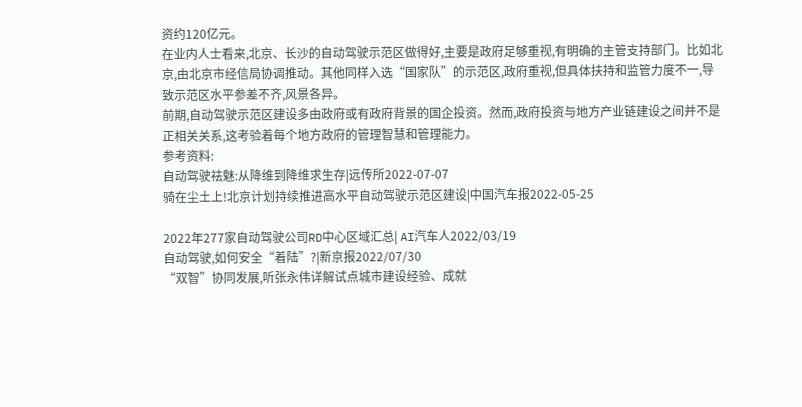资约120亿元。
在业内人士看来,北京、长沙的自动驾驶示范区做得好,主要是政府足够重视,有明确的主管支持部门。比如北京,由北京市经信局协调推动。其他同样入选“国家队”的示范区,政府重视,但具体扶持和监管力度不一,导致示范区水平参差不齐,风景各异。
前期,自动驾驶示范区建设多由政府或有政府背景的国企投资。然而,政府投资与地方产业链建设之间并不是正相关关系,这考验着每个地方政府的管理智慧和管理能力。
参考资料:
自动驾驶祛魅:从降维到降维求生存|远传所2022-07-07
骑在尘土上!北京计划持续推进高水平自动驾驶示范区建设|中国汽车报2022-05-25

2022年277家自动驾驶公司RD中心区域汇总| AI汽车人2022/03/19
自动驾驶,如何安全“着陆”?|新京报2022/07/30
“双智”协同发展,听张永伟详解试点城市建设经验、成就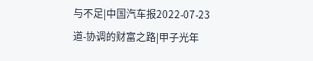与不足|中国汽车报2022-07-23
道-协调的财富之路|甲子光年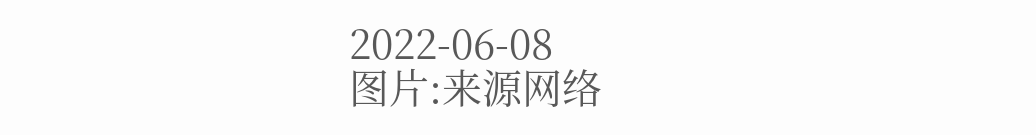2022-06-08
图片:来源网络